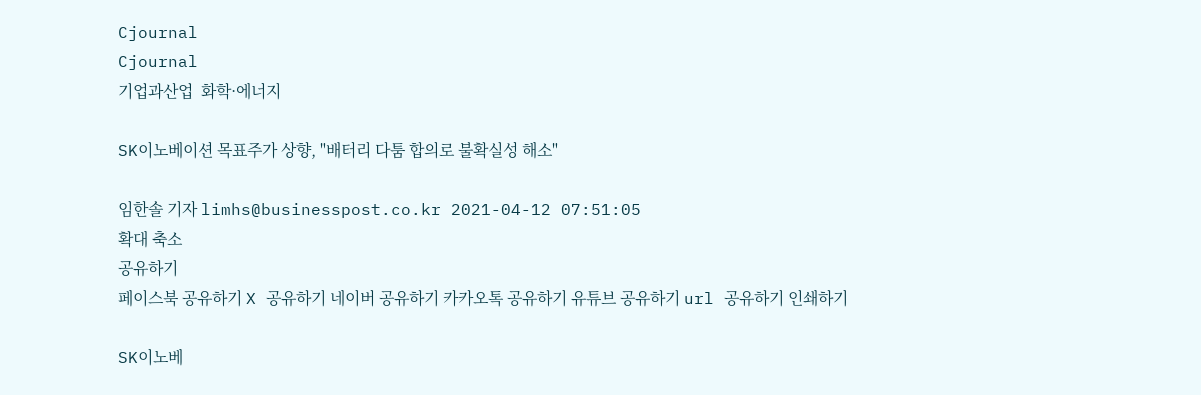Cjournal
Cjournal
기업과산업  화학·에너지

SK이노베이션 목표주가 상향, "배터리 다툼 합의로 불확실성 해소"

임한솔 기자 limhs@businesspost.co.kr 2021-04-12 07:51:05
확대 축소
공유하기
페이스북 공유하기 X 공유하기 네이버 공유하기 카카오톡 공유하기 유튜브 공유하기 url 공유하기 인쇄하기

SK이노베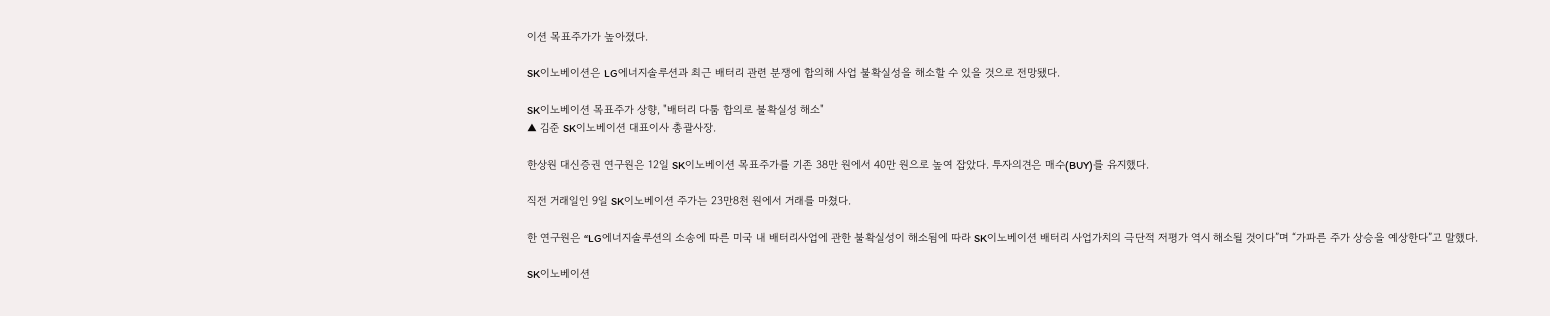이션 목표주가가 높아졌다.

SK이노베이션은 LG에너지솔루션과 최근 배터리 관련 분쟁에 합의해 사업 불확실성을 해소할 수 있을 것으로 전망됐다.

SK이노베이션 목표주가 상향, "배터리 다툼 합의로 불확실성 해소"
▲ 김준 SK이노베이션 대표이사 총괄사장.

한상원 대신증권 연구원은 12일 SK이노베이션 목표주가를 기존 38만 원에서 40만 원으로 높여 잡았다. 투자의견은 매수(BUY)를 유지했다.

직전 거래일인 9일 SK이노베이션 주가는 23만8천 원에서 거래를 마쳤다.

한 연구원은 “LG에너지솔루션의 소송에 따른 미국 내 배터리사업에 관한 불확실성이 해소됨에 따라 SK이노베이션 배터리 사업가치의 극단적 저평가 역시 해소될 것이다”며 “가파른 주가 상승을 예상한다”고 말했다.

SK이노베이션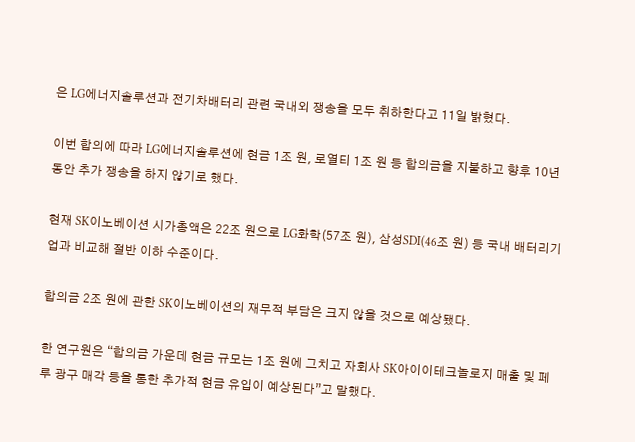은 LG에너지솔루션과 전기차배터리 관련 국내외 쟁송을 모두 취하한다고 11일 밝혔다.

이번 합의에 따라 LG에너지솔루션에 현금 1조 원, 로열티 1조 원 등 합의금을 지불하고 향후 10년 동안 추가 쟁송을 하지 않기로 했다.

현재 SK이노베이션 시가총액은 22조 원으로 LG화학(57조 원), 삼성SDI(46조 원) 등 국내 배터리기업과 비교해 절반 이하 수준이다.

합의금 2조 원에 관한 SK이노베이션의 재무적 부담은 크지 않을 것으로 예상됐다.

한 연구원은 “합의금 가운데 현금 규모는 1조 원에 그치고 자회사 SK아이이테크놀로지 매출 및 페루 광구 매각 등을 통한 추가적 현금 유입이 예상된다”고 말했다.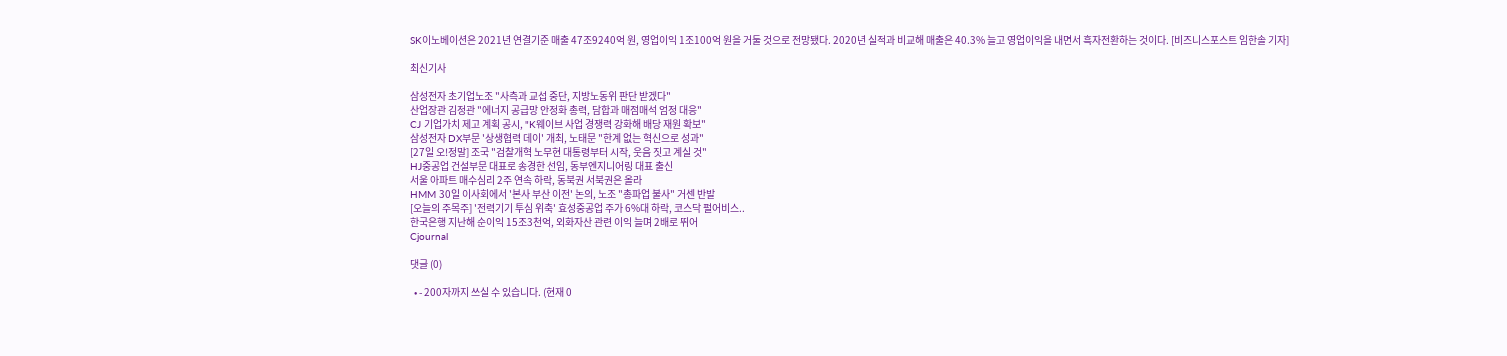SK이노베이션은 2021년 연결기준 매출 47조9240억 원, 영업이익 1조100억 원을 거둘 것으로 전망됐다. 2020년 실적과 비교해 매출은 40.3% 늘고 영업이익을 내면서 흑자전환하는 것이다. [비즈니스포스트 임한솔 기자]

최신기사

삼성전자 초기업노조 "사측과 교섭 중단, 지방노동위 판단 받겠다"
산업장관 김정관 "에너지 공급망 안정화 총력, 담합과 매점매석 엄정 대응"
CJ 기업가치 제고 계획 공시, "K웨이브 사업 경쟁력 강화해 배당 재원 확보"
삼성전자 DX부문 '상생협력 데이' 개최, 노태문 "한계 없는 혁신으로 성과"
[27일 오!정말] 조국 "검찰개혁 노무현 대통령부터 시작, 웃음 짓고 계실 것"
HJ중공업 건설부문 대표로 송경한 선임, 동부엔지니어링 대표 출신
서울 아파트 매수심리 2주 연속 하락, 동북권 서북권은 올라
HMM 30일 이사회에서 '본사 부산 이전' 논의, 노조 "총파업 불사" 거센 반발
[오늘의 주목주] '전력기기 투심 위축' 효성중공업 주가 6%대 하락, 코스닥 펄어비스..
한국은행 지난해 순이익 15조3천억, 외화자산 관련 이익 늘며 2배로 뛰어
Cjournal

댓글 (0)

  • - 200자까지 쓰실 수 있습니다. (현재 0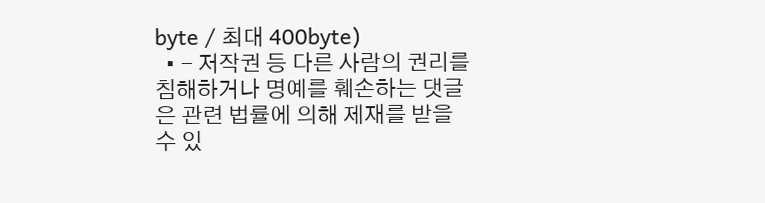byte / 최대 400byte)
  • - 저작권 등 다른 사람의 권리를 침해하거나 명예를 훼손하는 댓글은 관련 법률에 의해 제재를 받을 수 있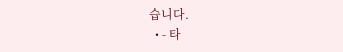습니다.
  • - 타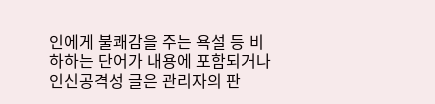인에게 불쾌감을 주는 욕설 등 비하하는 단어가 내용에 포함되거나 인신공격성 글은 관리자의 판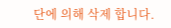단에 의해 삭제 합니다.